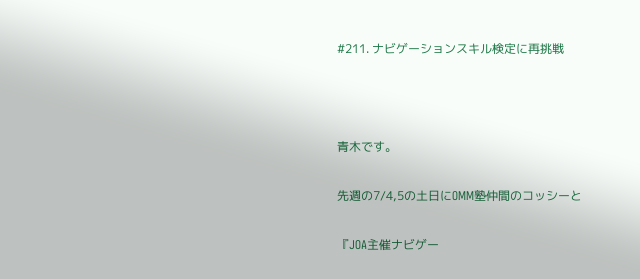#211. ナビゲーションスキル検定に再挑戦



青木です。

先週の7/4,5の土日にOMM塾仲間のコッシーと

『JOA主催ナビゲー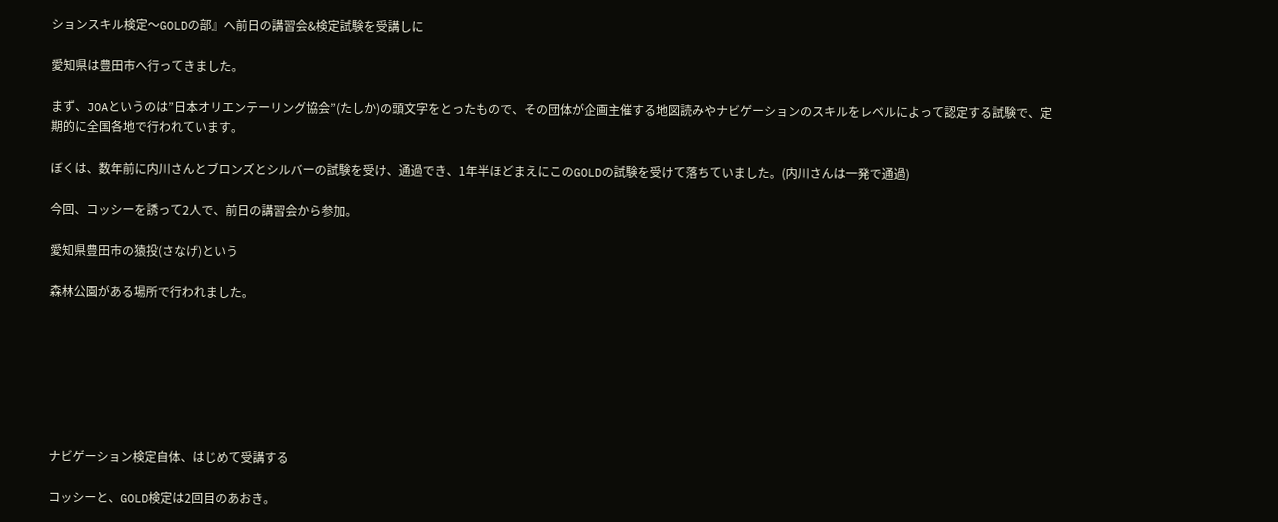ションスキル検定〜GOLDの部』へ前日の講習会&検定試験を受講しに

愛知県は豊田市へ行ってきました。

まず、JOAというのは”日本オリエンテーリング協会”(たしか)の頭文字をとったもので、その団体が企画主催する地図読みやナビゲーションのスキルをレベルによって認定する試験で、定期的に全国各地で行われています。

ぼくは、数年前に内川さんとブロンズとシルバーの試験を受け、通過でき、1年半ほどまえにこのGOLDの試験を受けて落ちていました。(内川さんは一発で通過)

今回、コッシーを誘って2人で、前日の講習会から参加。

愛知県豊田市の猿投(さなげ)という

森林公園がある場所で行われました。







ナビゲーション検定自体、はじめて受講する

コッシーと、GOLD検定は2回目のあおき。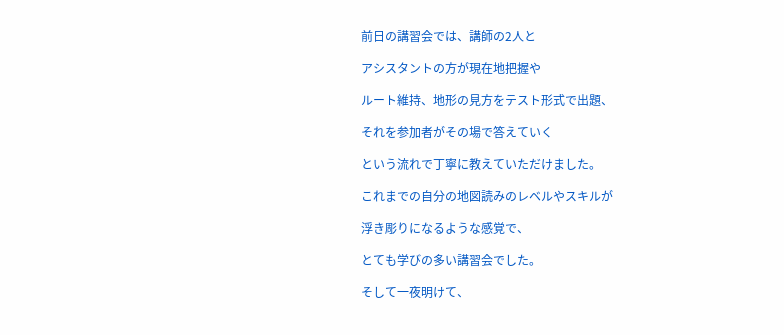前日の講習会では、講師の2人と

アシスタントの方が現在地把握や

ルート維持、地形の見方をテスト形式で出題、

それを参加者がその場で答えていく

という流れで丁寧に教えていただけました。

これまでの自分の地図読みのレベルやスキルが

浮き彫りになるような感覚で、

とても学びの多い講習会でした。

そして一夜明けて、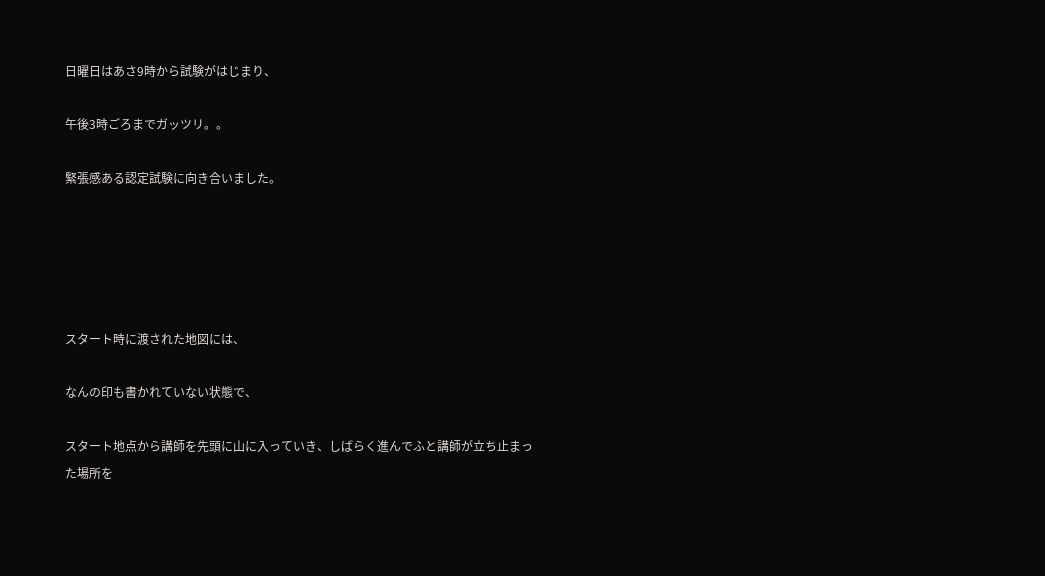日曜日はあさ9時から試験がはじまり、

午後3時ごろまでガッツリ。。

緊張感ある認定試験に向き合いました。





スタート時に渡された地図には、

なんの印も書かれていない状態で、

スタート地点から講師を先頭に山に入っていき、しばらく進んでふと講師が立ち止まった場所を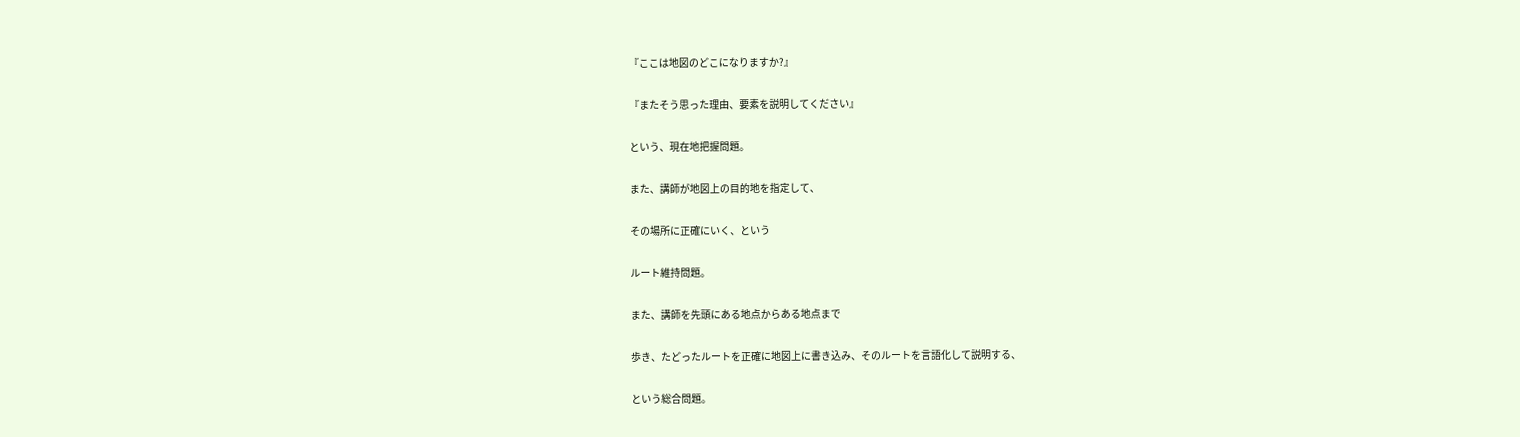『ここは地図のどこになりますか?』

『またそう思った理由、要素を説明してください』

という、現在地把握問題。

また、講師が地図上の目的地を指定して、

その場所に正確にいく、という

ルート維持問題。

また、講師を先頭にある地点からある地点まで

歩き、たどったルートを正確に地図上に書き込み、そのルートを言語化して説明する、

という総合問題。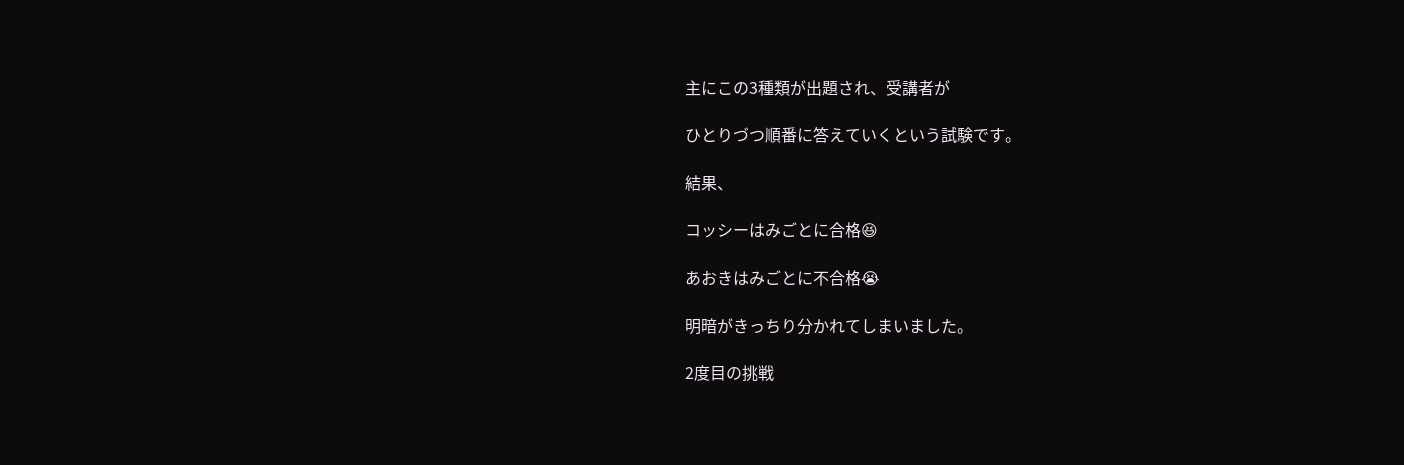主にこの3種類が出題され、受講者が

ひとりづつ順番に答えていくという試験です。

結果、

コッシーはみごとに合格😆

あおきはみごとに不合格😭

明暗がきっちり分かれてしまいました。

2度目の挑戦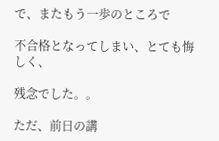で、またもう一歩のところで

不合格となってしまい、とても悔しく、

残念でした。。

ただ、前日の講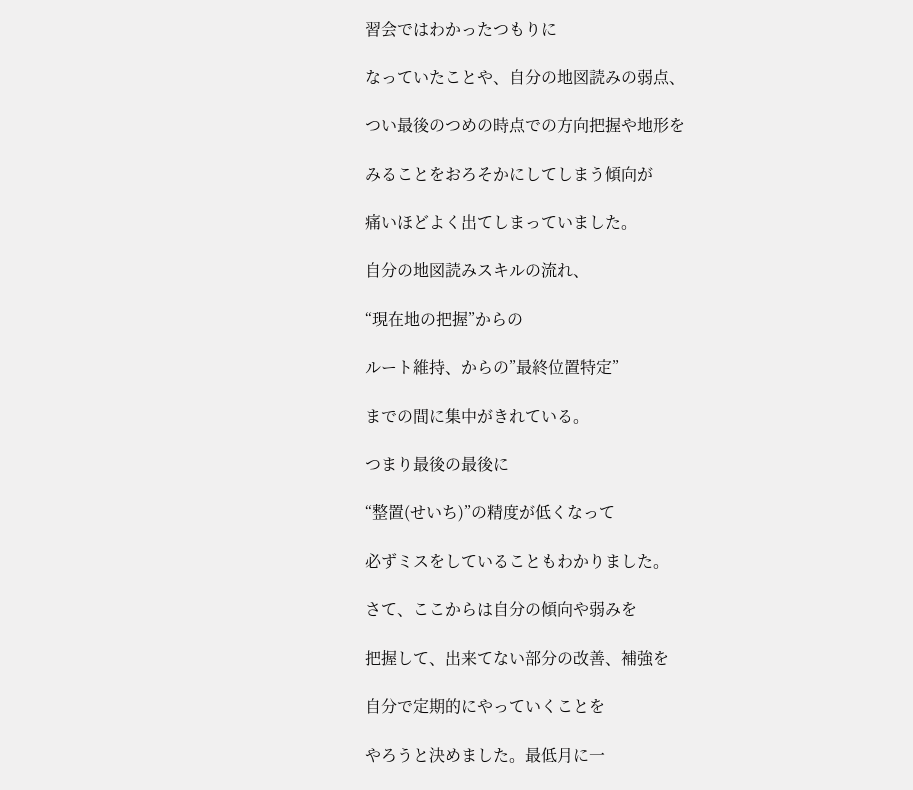習会ではわかったつもりに

なっていたことや、自分の地図読みの弱点、

つい最後のつめの時点での方向把握や地形を

みることをおろそかにしてしまう傾向が

痛いほどよく出てしまっていました。

自分の地図読みスキルの流れ、

“現在地の把握”からの

ルート維持、からの”最終位置特定”

までの間に集中がきれている。

つまり最後の最後に

“整置(せいち)”の精度が低くなって

必ずミスをしていることもわかりました。

さて、ここからは自分の傾向や弱みを

把握して、出来てない部分の改善、補強を

自分で定期的にやっていくことを

やろうと決めました。最低月に一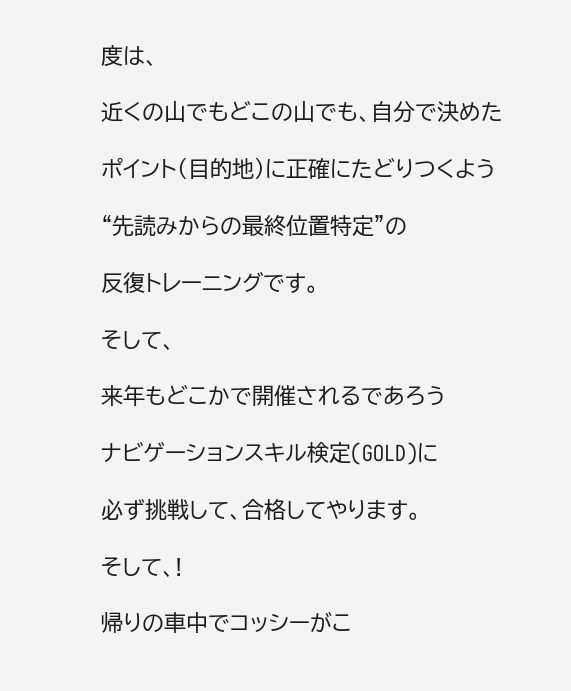度は、

近くの山でもどこの山でも、自分で決めた

ポイント(目的地)に正確にたどりつくよう

“先読みからの最終位置特定”の

反復トレーニングです。

そして、

来年もどこかで開催されるであろう

ナビゲーションスキル検定(GOLD)に

必ず挑戦して、合格してやります。

そして、!

帰りの車中でコッシーがこ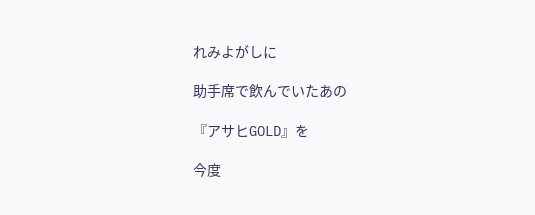れみよがしに

助手席で飲んでいたあの

『アサヒGOLD』を

今度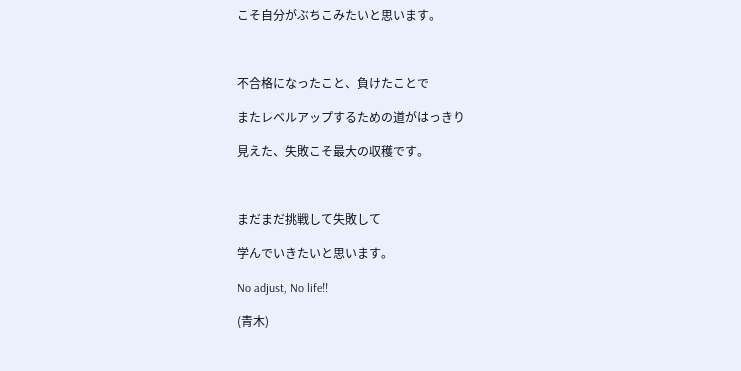こそ自分がぶちこみたいと思います。



不合格になったこと、負けたことで

またレベルアップするための道がはっきり

見えた、失敗こそ最大の収穫です。



まだまだ挑戦して失敗して

学んでいきたいと思います。

No adjust, No life!!

(青木)